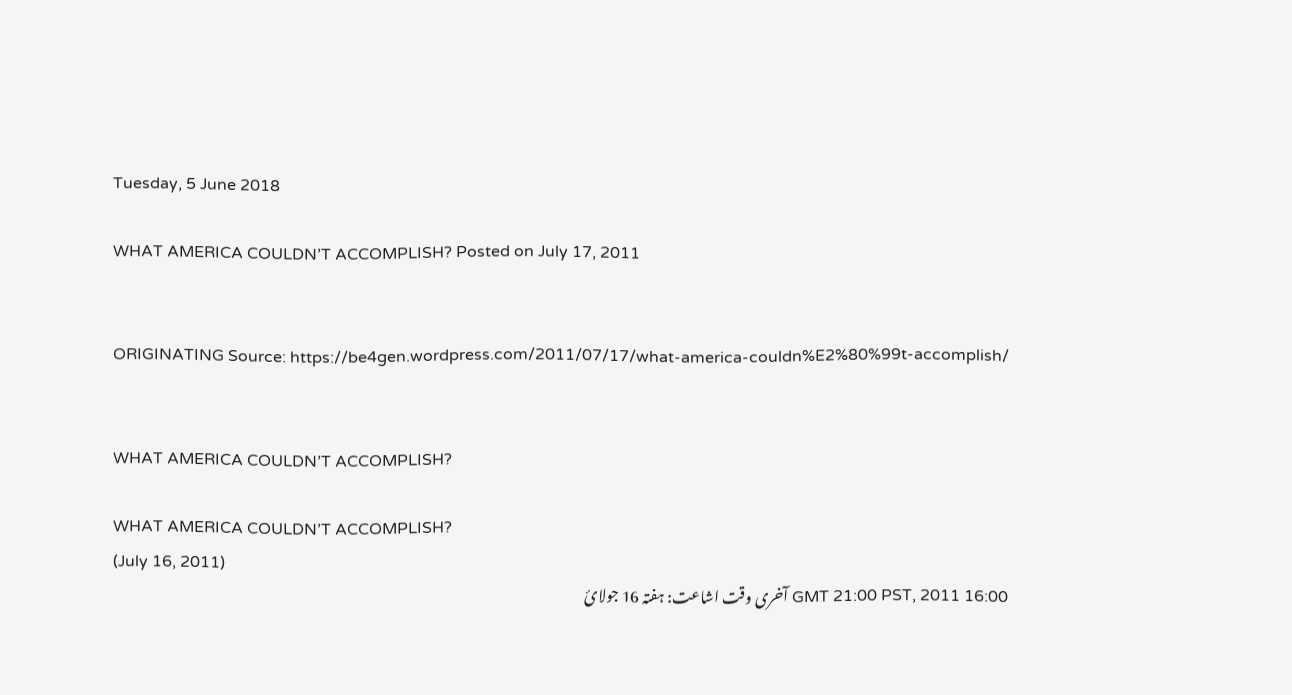Tuesday, 5 June 2018

WHAT AMERICA COULDN’T ACCOMPLISH? Posted on July 17, 2011


ORIGINATING Source: https://be4gen.wordpress.com/2011/07/17/what-america-couldn%E2%80%99t-accomplish/


WHAT AMERICA COULDN’T ACCOMPLISH?

WHAT AMERICA COULDN’T ACCOMPLISH?
(July 16, 2011)
16:00 GMT 21:00 PST, 2011 آخری وقت اشاعت: ہفتہ 16 جولائ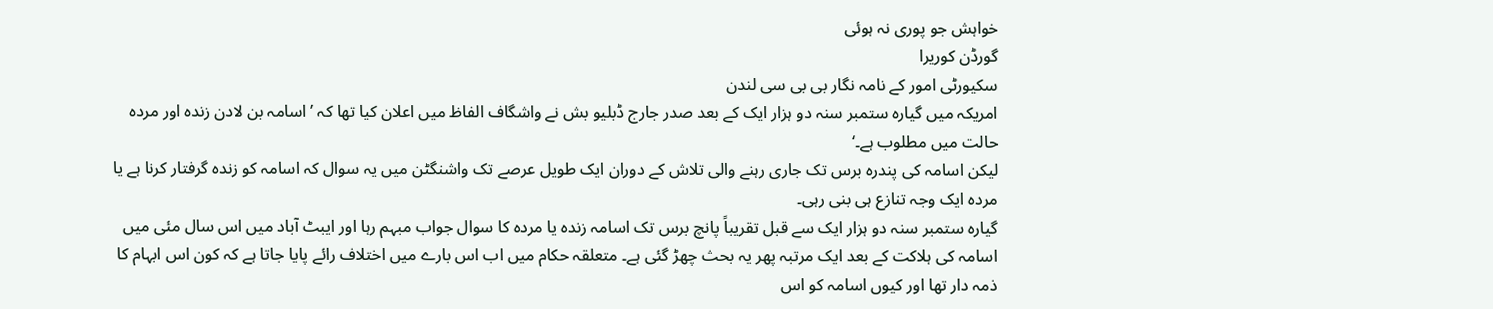خواہش جو پوری نہ ہوئی
گورڈن کوریرا
سکیورٹی امور کے نامہ نگار بی بی سی لندن
امریکہ میں گیارہ ستمبر سنہ دو ہزار ایک کے بعد صدر جارج ڈبلیو بش نے واشگاف الفاظ میں اعلان کیا تھا کہ ’اسامہ بن لادن زندہ اور مردہ حالت میں مطلوب ہے۔‘
لیکن اسامہ کی پندرہ برس تک جاری رہنے والی تلاش کے دوران ایک طویل عرصے تک واشنگٹن میں یہ سوال کہ اسامہ کو زندہ گرفتار کرنا ہے یا مردہ ایک وجہ تنازع ہی بنی رہی۔
گیارہ ستمبر سنہ دو ہزار ایک سے قبل تقریباً پانچ برس تک اسامہ زندہ یا مردہ کا سوال جواب مبہم رہا اور ایبٹ آباد میں اس سال مئی میں اسامہ کی ہلاکت کے بعد ایک مرتبہ پھر یہ بحث چھڑ گئی ہے۔ متعلقہ حکام میں اب اس بارے میں اختلاف رائے پایا جاتا ہے کہ کون اس ابہام کا ذمہ دار تھا اور کیوں اسامہ کو اس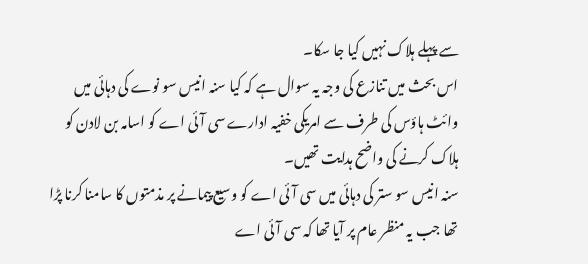سے پہلے ہلاک نہیں کیا جا سکا۔
اس بحث میں تنازع کی وجہ یہ سوال ہے کہ کیا سنہ انیس سو نوے کی دہائی میں وائٹ ہاؤس کی طرف سے امریکی خفیہ ادارے سی آئی اے کو اسامہ بن لادن کو ہلاک کرنے کی واضح ہدایت تھیں۔
سنہ انیس سو ستر کی دہائی میں سی آئی اے کو وسیع پیمانے پر مذمتوں کا سامنا کرنا پڑا تھا جب یہ منظر عام پر آیا تھا کہ سی آئی اے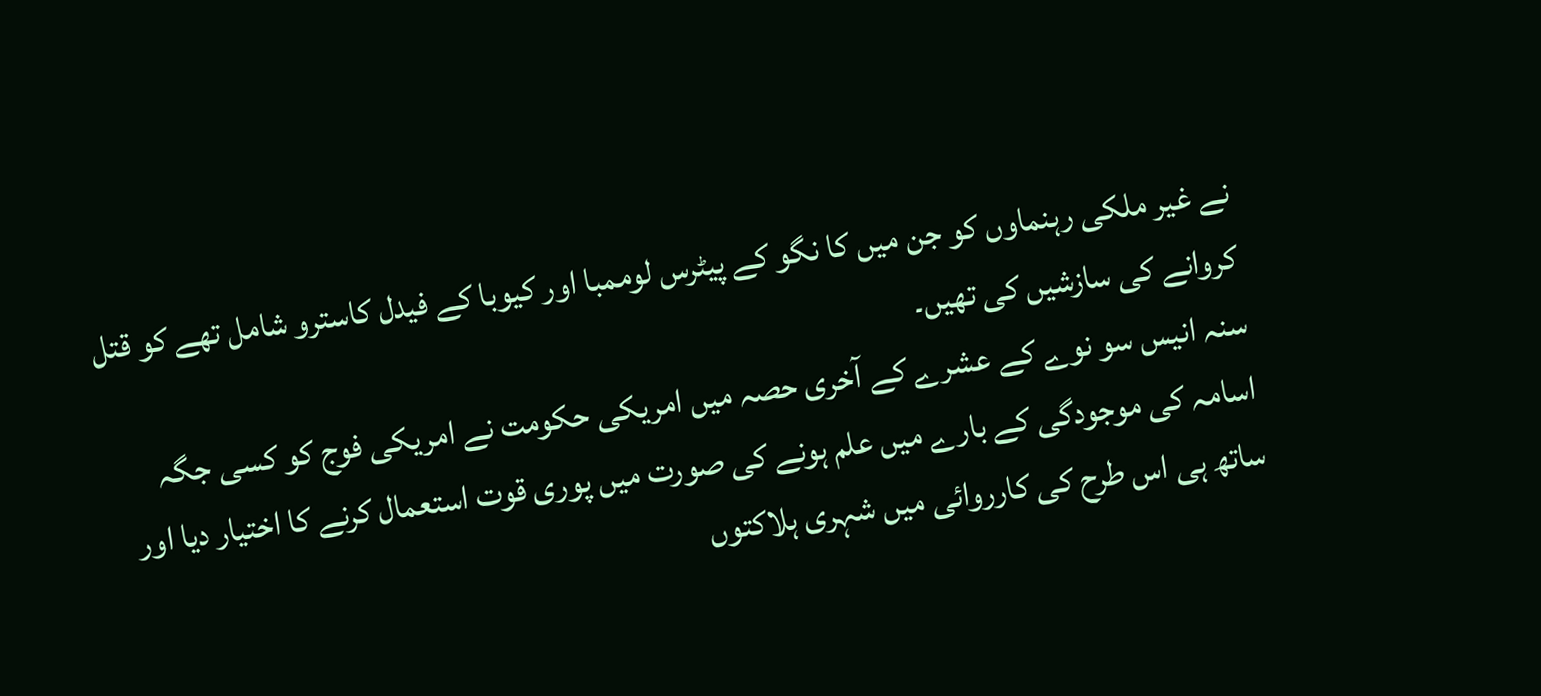نے غیر ملکی رہنماوں کو جن میں کا نگو کے پیٹرس لوممبا اور کیوبا کے فیدل کاسترو شامل تھے کو قتل کروانے کی سازشیں کی تھیں۔
سنہ انیس سو نوے کے عشرے کے آخری حصہ میں امریکی حکومت نے امریکی فوج کو کسی جگہ اسامہ کی موجودگی کے بارے میں علم ہونے کی صورت میں پوری قوت استعمال کرنے کا اختیار دیا اور ساتھ ہی اس طرح کی کارروائی میں شہری ہلاکتوں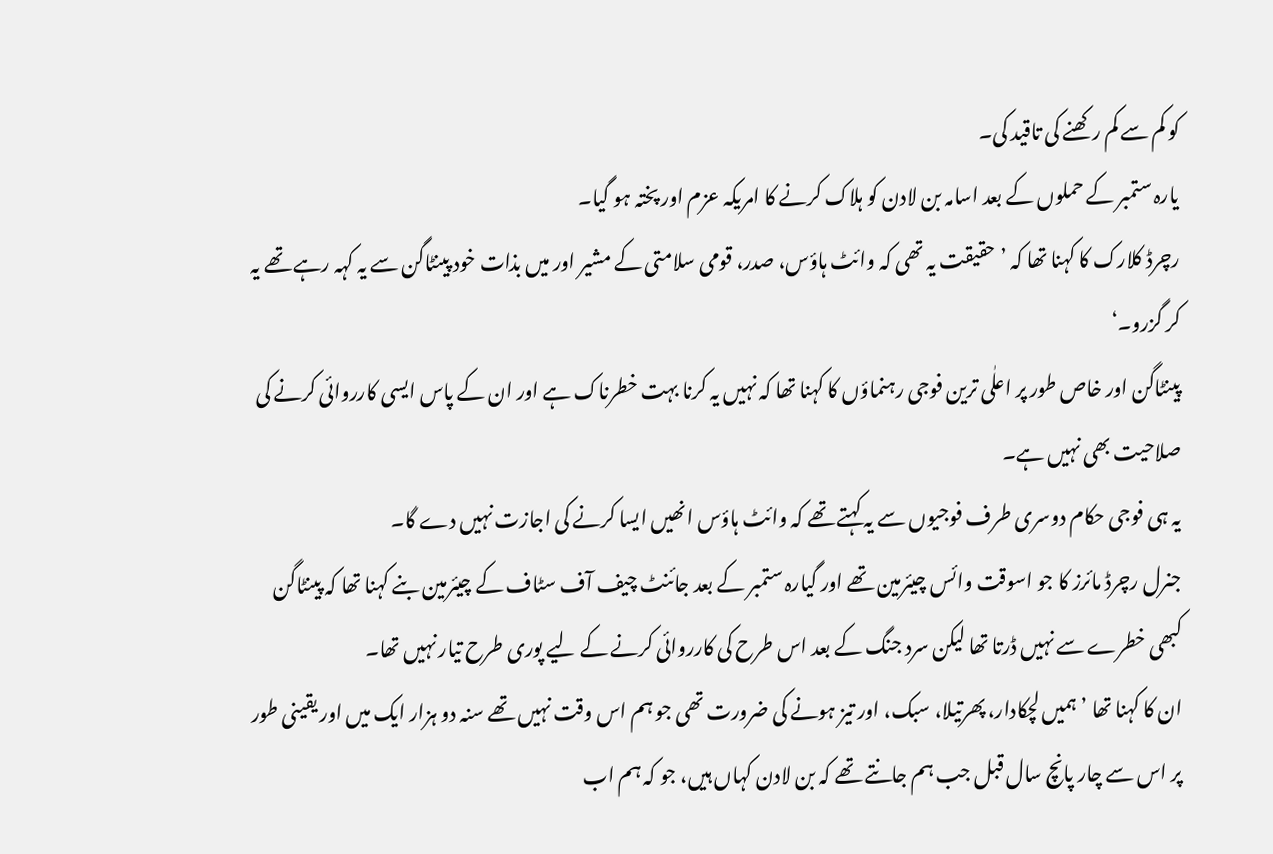کو کم سے کم رکھنے کی تاقید کی۔
یارہ ستمبر کے حملوں کے بعد اسامہ بن لادن کو ہلاک کرنے کا امریکہ عزم اور پختہ ہو گیا۔
رچرڈ کلارک کا کہنا تھا کہ ’حقیقت یہ تھی کہ وائٹ ہاؤس، صدر، قومی سلامتی کے مشیر اور میں بذات خود پینٹاگن سے یہ کہہ رہے تھے یہ کر گزرو۔‘
پینٹاگن اور خاص طور پر اعلٰی ترین فوجی رہنماؤں کا کہنا تھا کہ نہیں یہ کرنا بہت خطرناک ہے اور ان کے پاس ایسی کارروائی کرنے کی صلاحیت بھی نہیں ہے۔
یہ ہی فوجی حکام دوسری طرف فوجیوں سے یہ کہتے تھے کہ وائٹ ہاؤس انھیں ایسا کرنے کی اجازت نہیں دے گا۔
جنرل رچرڈ مائرز کا جو اسوقت وائس چیئرمین تھے اور گیارہ ستمبر کے بعد جائنٹ چیف آف سٹاف کے چیئرمین بنے کہنا تھا کہ پینٹاگن کبھی خطرے سے نہیں ڈرتا تھا لیکن سرد جنگ کے بعد اس طرح کی کارروائی کرنے کے لیے پوری طرح تیار نہیں تھا۔
ان کا کہنا تھا ’ہمیں لچکادار، پھرتیلا، سبک، اور تیز ہونے کی ضرورت تھی جو ہم اس وقت نہیں تھے سنہ دو ہزار ایک میں اور یقینی طور پر اس سے چار پانچ سال قبل جب ہم جانتے تھے کہ بن لادن کہاں ہیں، جو کہ ہم اب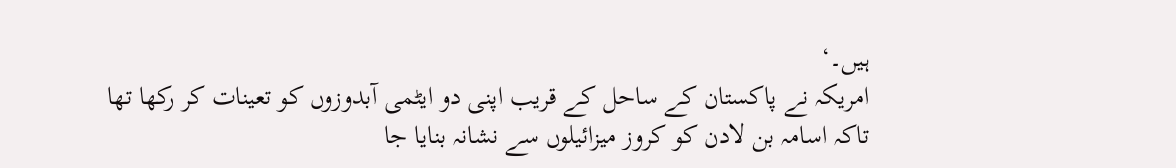ہیں۔‘
امریکہ نے پاکستان کے ساحل کے قریب اپنی دو ایٹمی آبدوزوں کو تعینات کر رکھا تھا تاکہ اسامہ بن لادن کو کروز میزائیلوں سے نشانہ بنایا جا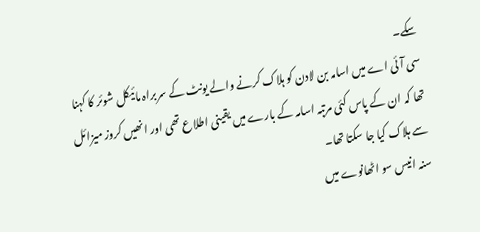سکے۔
سی آئی اے میں اسامہ بن لادن کو ہلاک کرنے والے یونٹ کے سربراہ مائیکل شوئر کا کہنا تھا کہ ان کے پاس کئی مرتبہ اسامہ کے بارے میں یقینی اطلاع تھی اور انھیں کروز میزائل سے ہلاک کیا جا سکتا تھا۔
سنہ انیس سو اٹھانوے میں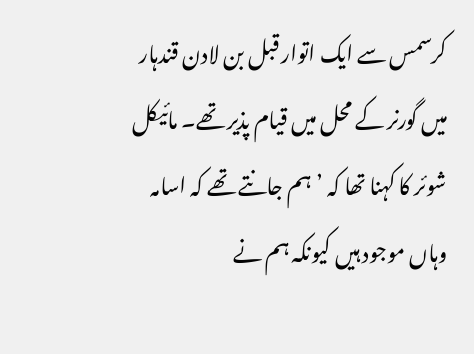کرسمس سے ایک اتوار قبل بن لادن قندہار میں گورنر کے محل میں قیام پذیر تھے۔ مائیکل شوئر کا کہنا تھا کہ ’ہم جانتے تھے کہ اسامہ وہاں موجود ہیں کیونکہ ہم نے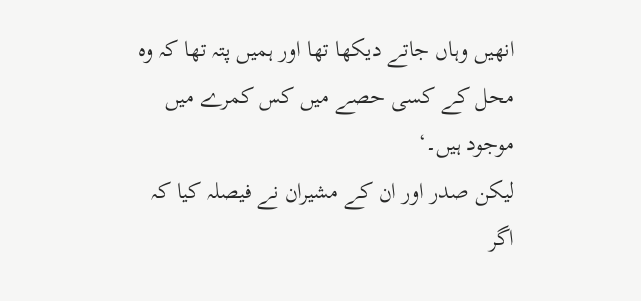انھیں وہاں جاتے دیکھا تھا اور ہمیں پتہ تھا کہ وہ محل کے کسی حصے میں کس کمرے میں موجود ہیں۔‘
لیکن صدر اور ان کے مشیران نے فیصلہ کیا کہ اگر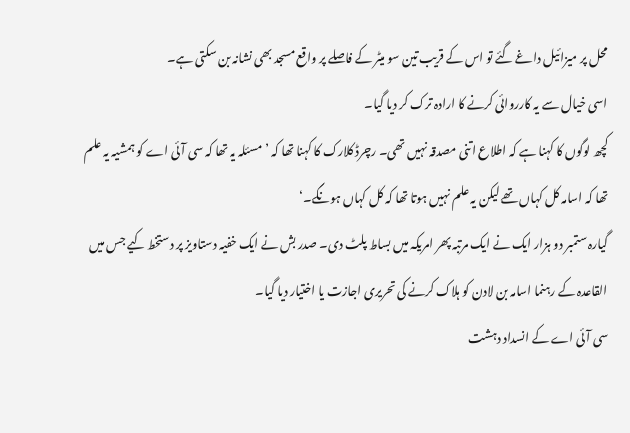محل پر میزائیل داغے گئے تو اس کے قریب تین سو میٹر کے فاصلے پر واقع مسجد بھی نشانہ بن سکتی ہے۔
اسی خیال سے یہ کارروائی کرنے کا ارادہ ترک کر دیا گیا۔
کچھ لوگوں کا کہنا ہے کہ اطلاع اتنی مصدقہ نہیں تھی۔ رچرڈ کلارک کا کہنا تھا کہ ’مسئلہ یہ تھا کہ سی آئی اے کو ہمشیہ یہ علم تھا کہ اسامہ کل کہاں تھے لیکن یہ علم نہیں ہوتا تھا کہ کل کہاں ہونگے۔‘
گیارہ ستمبر دو ہزار ایک نے ایک مرتبہ پھر امریکہ میں بساط پلٹ دی۔ صدر بش نے ایک خفیہ دستاویز پر دستخط کیے جس میں القاعدہ کے رہنما اسامہ بن لادن کو ہلاک کرنے کی تحریری اجازت یا اختیار دیا گیا۔
سی آئی اے کے انسداد دہشت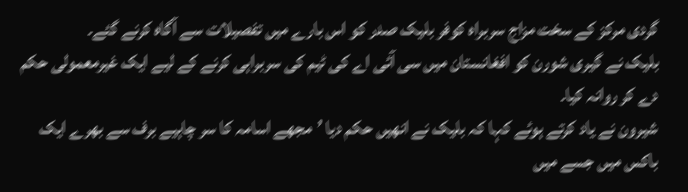گردی مرکز کے سخت مزاج سربراہ کوفر بلیک صدر کو اس بارے میں تفصیلات سے آگاہ کرنے گئے۔
بلیک نے گیری شورن کو افغانستان میں سی آئی اے کی ٹیم کی سربراہی کرنے کے لیے ایک غیرمعمولی حکم دے کر روانہ کیا۔
شیرون نے یاد کرتے ہوئے کہا کہ بلیک نے انھیں حکم دیا ’مجھے اسامہ کا سر چاہیے برف سے بھرے ایک باکس میں جسے میں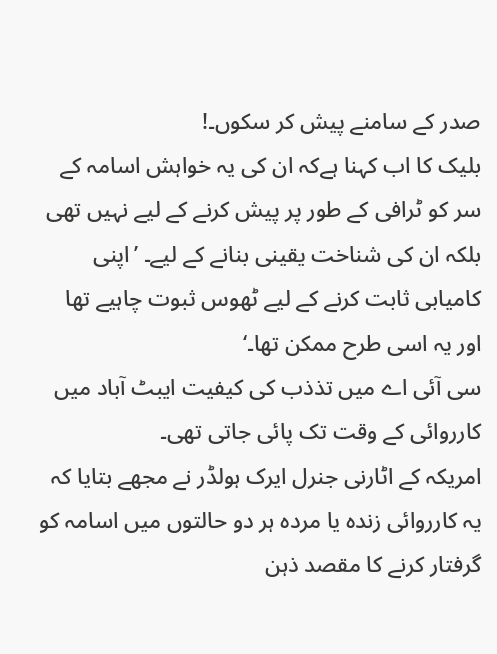صدر کے سامنے پیش کر سکوں۔!
بلیک کا اب کہنا ہےکہ ان کی یہ خواہش اسامہ کے سر کو ٹرافی کے طور پر پیش کرنے کے لیے نہیں تھی بلکہ ان کی شناخت یقینی بنانے کے لیے۔ ’اپنی کامیابی ثابت کرنے کے لیے ٹھوس ثبوت چاہیے تھا اور یہ اسی طرح ممکن تھا۔‘
سی آئی اے میں تذذب کی کیفیت ایبٹ آباد میں کارروائی کے وقت تک پائی جاتی تھی۔
امریکہ کے اٹارنی جنرل ایرک ہولڈر نے مجھے بتایا کہ یہ کارروائی زندہ یا مردہ ہر دو حالتوں میں اسامہ کو گرفتار کرنے کا مقصد ذہن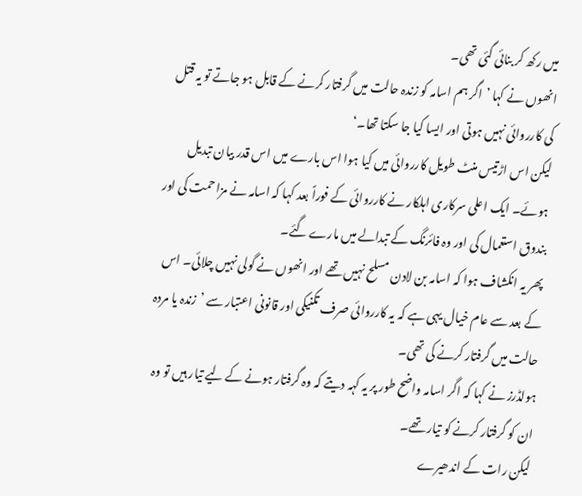میں رکھ کر بنائی گئی تھی۔
انھوں نے کہا ’اگر ہم اسامہ کو زندہ حالت میں گرفتار کرنے کے قابل ہو جاتے تو یہ قتل کی کارروائی نہیں ہوتی اور ایسا کیا جا سکتا تھا۔‘
لیکن اس اڑتیس منٹ طویل کارروائی میں کیا ہوا اس بارے میں اس قدر بیان تبدیل ہوئے۔ ایک اعلی سرکاری اہلکار نے کارروائی کے فوراً بعد کہا کہ اسامہ نے مزاحمت کی اور بندوق استعمال کی اور وہ فائرنگ کے تبدالے میں مارے گئے۔
پھر یہ انکشاف ہوا کہ اسامہ بن لادن مسلح نہیں تھے اور انھوں نے گولی نہیں چلائی۔ اس کے بعد سے عام خیال یہی ہے کہ یہ کارروائی صرف تکنیکی اور قانونی اعتبار سے ’زندہ یا مردہ حالت میں گرفتار کرنے کی تھی۔
ہولڈرز نے کہا کہ اگر اسامہ واضح طور پر یہ کہہ دیتے کہ وہ گرفتار ہونے کے لیے تیار ہیں تو وہ ان کو گرفتار کرنے کو تیار تھے۔
لیکن رات کے اندھیرے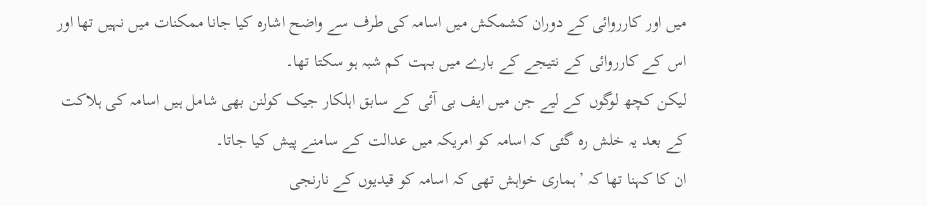میں اور کارروائی کے دوران کشمکش میں اسامہ کی طرف سے واضح اشارہ کیا جانا ممکنات میں نہیں تھا اور اس کے کارروائی کے نتیجے کے بارے میں بہت کم شبہ ہو سکتا تھا۔
لیکن کچھ لوگوں کے لیے جن میں ایف بی آئی کے سابق اہلکار جیک کولنن بھی شامل ہیں اسامہ کی ہلاکت کے بعد یہ خلش رہ گئی کہ اسامہ کو امریکہ میں عدالت کے سامنے پیش کیا جاتا۔
ان کا کہنا تھا کہ ’ہماری خواہش تھی کہ اسامہ کو قیدیوں کے نارنجی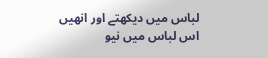لباس میں دیکھتے اور انھیں اس لباس میں نیو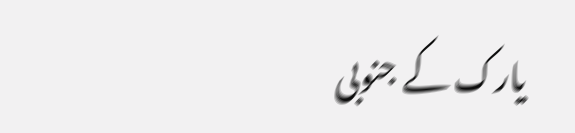یارک کے جنوبی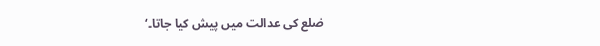ضلع کی عدالت میں پیش کیا جاتا۔‘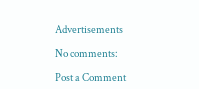Advertisements

No comments:

Post a Comment